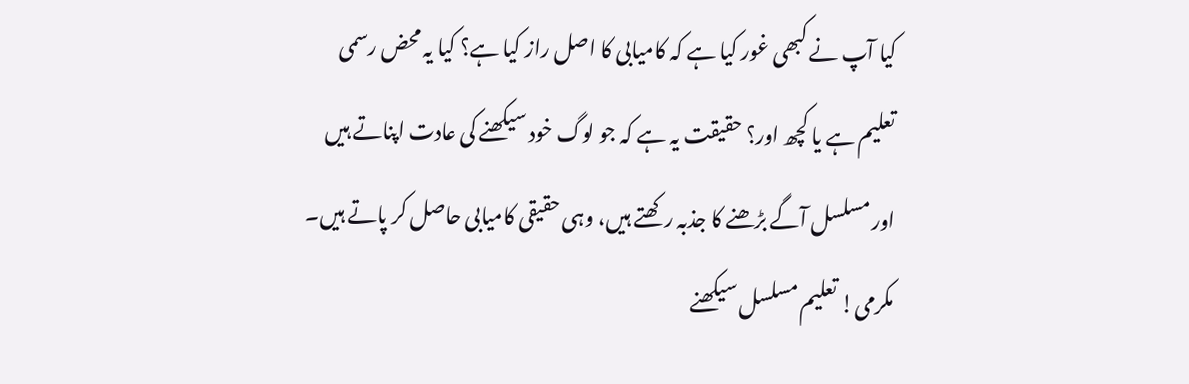کیا آپ نے کبھی غور کیا ہے کہ کامیابی کا اصل راز کیا ہے؟ کیا یہ محض رسمی تعلیم ہے یا کچھ اور؟ حقیقت یہ ہے کہ جو لوگ خود سیکھنے کی عادت اپناتے ہیں اور مسلسل آگے بڑھنے کا جذبہ رکھتے ہیں، وہی حقیقی کامیابی حاصل کر پاتے ہیں۔ مکرمی! تعلیم مسلسل سیکھنے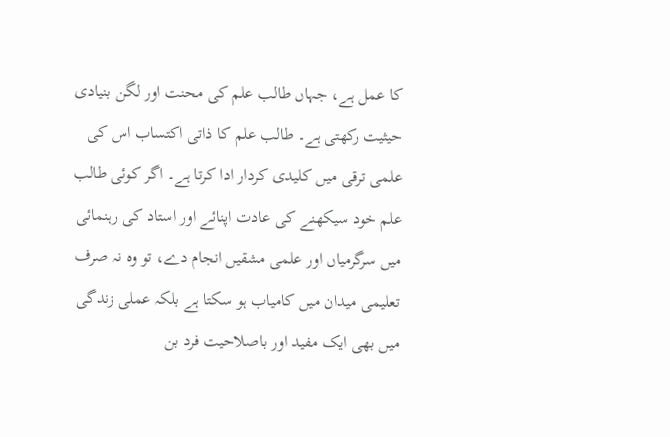کا عمل ہے، جہاں طالب علم کی محنت اور لگن بنیادی حیثیت رکھتی ہے۔ طالب علم کا ذاتی اکتساب اس کی علمی ترقی میں کلیدی کردار ادا کرتا ہے۔ اگر کوئی طالب علم خود سیکھنے کی عادت اپنائے اور استاد کی رہنمائی میں سرگرمیاں اور علمی مشقیں انجام دے، تو وہ نہ صرف تعلیمی میدان میں کامیاب ہو سکتا ہے بلکہ عملی زندگی میں بھی ایک مفید اور باصلاحیت فرد بن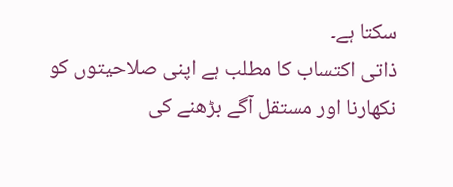سکتا ہے۔
ذاتی اکتساب کا مطلب ہے اپنی صلاحیتوں کو نکھارنا اور مستقل آگے بڑھنے کی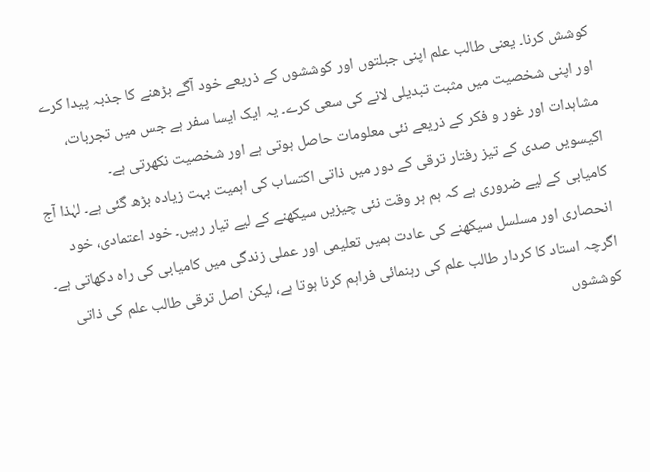کوشش کرنا۔ یعنی طالب علم اپنی جبلتوں اور کوششوں کے ذریعے خود آگے بڑھنے کا جذبہ پیدا کرے اور اپنی شخصیت میں مثبت تبدیلی لانے کی سعی کرے۔ یہ ایک ایسا سفر ہے جس میں تجربات، مشاہدات اور غور و فکر کے ذریعے نئی معلومات حاصل ہوتی ہے اور شخصیت نکھرتی ہے۔
اکیسویں صدی کے تیز رفتار ترقی کے دور میں ذاتی اکتساب کی اہمیت بہت زیادہ بڑھ گئی ہے۔ لہٰذا آج کامیابی کے لیے ضروری ہے کہ ہم ہر وقت نئی چیزیں سیکھنے کے لیے تیار رہیں۔ خود اعتمادی، خود انحصاری اور مسلسل سیکھنے کی عادت ہمیں تعلیمی اور عملی زندگی میں کامیابی کی راہ دکھاتی ہے۔
اگرچہ استاد کا کردار طالب علم کی رہنمائی فراہم کرنا ہوتا ہے، لیکن اصل ترقی طالب علم کی ذاتی کوششوں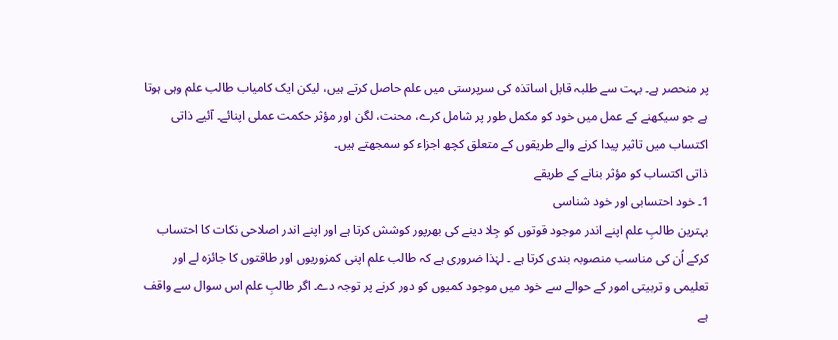پر منحصر ہے۔ بہت سے طلبہ قابل اساتذہ کی سرپرستی میں علم حاصل کرتے ہیں، لیکن ایک کامیاب طالب علم وہی ہوتا ہے جو سیکھنے کے عمل میں خود کو مکمل طور پر شامل کرے، محنت، لگن اور مؤثر حکمت عملی اپنائے۔ آئیے ذاتی اکتساب میں تاثیر پیدا کرنے والے طریقوں کے متعلق کچھ اجزاء کو سمجھتے ہیں۔
ذاتی اکتساب کو مؤثر بنانے کے طریقے
1۔ خود احتسابی اور خود شناسی
بہترین طالبِ علم اپنے اندر موجود قوتوں کو جِلا دینے کی بھرپور کوشش کرتا ہے اور اپنے اندر اصلاحی نکات کا احتساب کرکے اُن کی مناسب منصوبہ بندی کرتا ہے ۔ لہٰذا ضروری ہے کہ طالب علم اپنی کمزوریوں اور طاقتوں کا جائزہ لے اور تعلیمی و تربیتی امور کے حوالے سے خود میں موجود کمیوں کو دور کرنے پر توجہ دے۔ اگر طالبِ علم اس سوال سے واقف ہے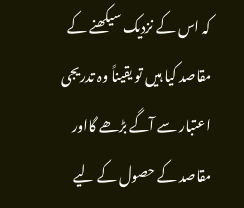کہ اس کے نزدیک سیکھنے کے مقاصد کیا ہیں تو یقیناً وہ تدریجی اعتبار سے آگے بڑھے گااور مقاصد کے حصول کے لیے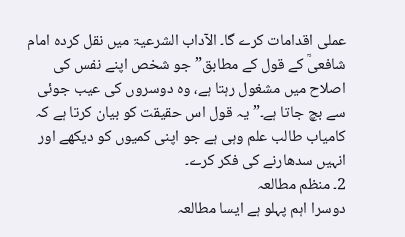عملی اقدامات کرے گا۔ الآداب الشرعیۃ میں نقل کردہ امام شافعیؒ کے قول کے مطابق”جو شخص اپنے نفس کی اصلاح میں مشغول رہتا ہے، وہ دوسروں کی عیب جوئی سے بچ جاتا ہے۔” یہ قول اس حقیقت کو بیان کرتا ہے کہ کامیاب طالب علم وہی ہے جو اپنی کمیوں کو دیکھے اور انہیں سدھارنے کی فکر کرے۔
2۔ منظم مطالعہ
دوسرا اہم پہلو ہے ایسا مطالعہ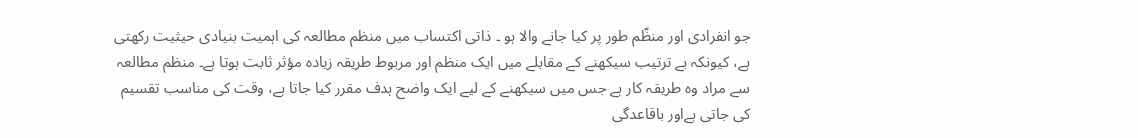جو انفرادی اور منظّم طور پر کیا جانے والا ہو ۔ ذاتی اکتساب میں منظم مطالعہ کی اہمیت بنیادی حیثیت رکھتی ہے، کیونکہ بے ترتیب سیکھنے کے مقابلے میں ایک منظم اور مربوط طریقہ زیادہ مؤثر ثابت ہوتا ہے۔ منظم مطالعہ سے مراد وہ طریقہ کار ہے جس میں سیکھنے کے لیے ایک واضح ہدف مقرر کیا جاتا ہے، وقت کی مناسب تقسیم کی جاتی ہےاور باقاعدگی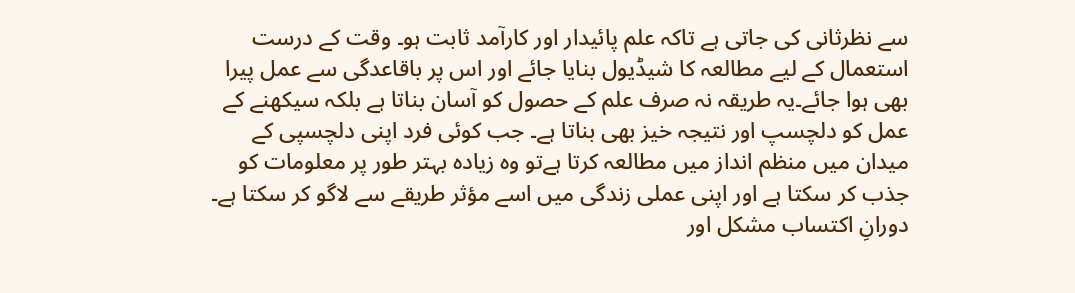سے نظرثانی کی جاتی ہے تاکہ علم پائیدار اور کارآمد ثابت ہو۔ وقت کے درست استعمال کے لیے مطالعہ کا شیڈیول بنایا جائے اور اس پر باقاعدگی سے عمل پیرا بھی ہوا جائے۔یہ طریقہ نہ صرف علم کے حصول کو آسان بناتا ہے بلکہ سیکھنے کے عمل کو دلچسپ اور نتیجہ خیز بھی بناتا ہے۔ جب کوئی فرد اپنی دلچسپی کے میدان میں منظم انداز میں مطالعہ کرتا ہےتو وہ زیادہ بہتر طور پر معلومات کو جذب کر سکتا ہے اور اپنی عملی زندگی میں اسے مؤثر طریقے سے لاگو کر سکتا ہے۔ دورانِ اکتساب مشکل اور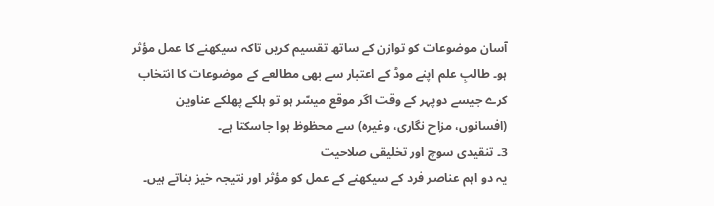آسان موضوعات کو توازن کے ساتھ تقسیم کریں تاکہ سیکھنے کا عمل مؤثر ہو۔ طالبِ علم اپنے موڈ کے اعتبار سے بھی مطالعے کے موضوعات کا انتخاب کرے جیسے دوپہر کے وقت اگر موقع میسّر ہو تو ہلکے پھلکے عناوین (افسانوں، مزاح نگاری، وغیرہ) سے محظوظ ہوا جاسکتا ہے۔
3۔ تنقیدی سوچ اور تخلیقی صلاحیت
یہ دو اہم عناصر فرد کے سیکھنے کے عمل کو مؤثر اور نتیجہ خیز بناتے ہیں۔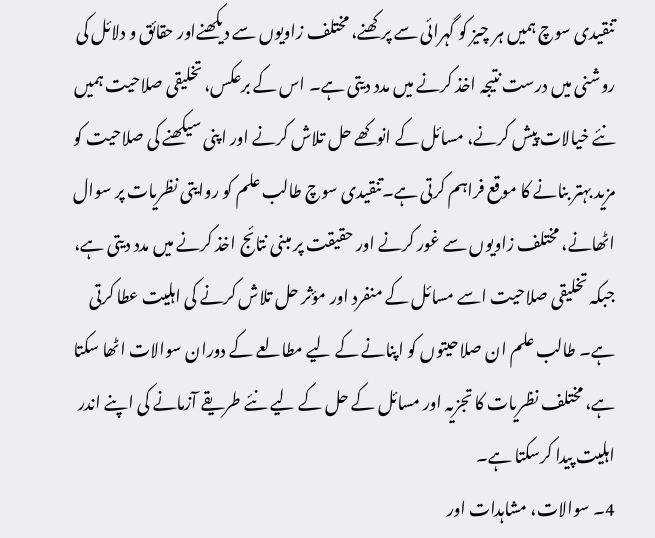تنقیدی سوچ ہمیں ہر چیز کو گہرائی سے پرکھنے، مختلف زاویوں سے دیکھنےاور حقائق و دلائل کی روشنی میں درست نتیجہ اخذ کرنے میں مدد دیتی ہے۔ اس کے برعکس، تخلیقی صلاحیت ہمیں نئے خیالات پیش کرنے، مسائل کے انوکھے حل تلاش کرنے اور اپنی سیکھنے کی صلاحیت کو مزید بہتر بنانے کا موقع فراہم کرتی ہے۔تنقیدی سوچ طالب علم کو روایتی نظریات پر سوال اٹھانے، مختلف زاویوں سے غور کرنے اور حقیقت پر مبنی نتائج اخذ کرنے میں مدد دیتی ہے، جبکہ تخلیقی صلاحیت اسے مسائل کے منفرد اور مؤثر حل تلاش کرنے کی اہلیت عطا کرتی ہے۔ طالب علم ان صلاحیتوں کو اپنانے کے لیے مطالعے کے دوران سوالات اٹھا سکتا ہے، مختلف نظریات کا تجزیہ اور مسائل کے حل کے لیے نئے طریقے آزمانے کی اپنے اندر اہلیت پیدا کرسکتا ہے۔
4۔ سوالات، مشاہدات اور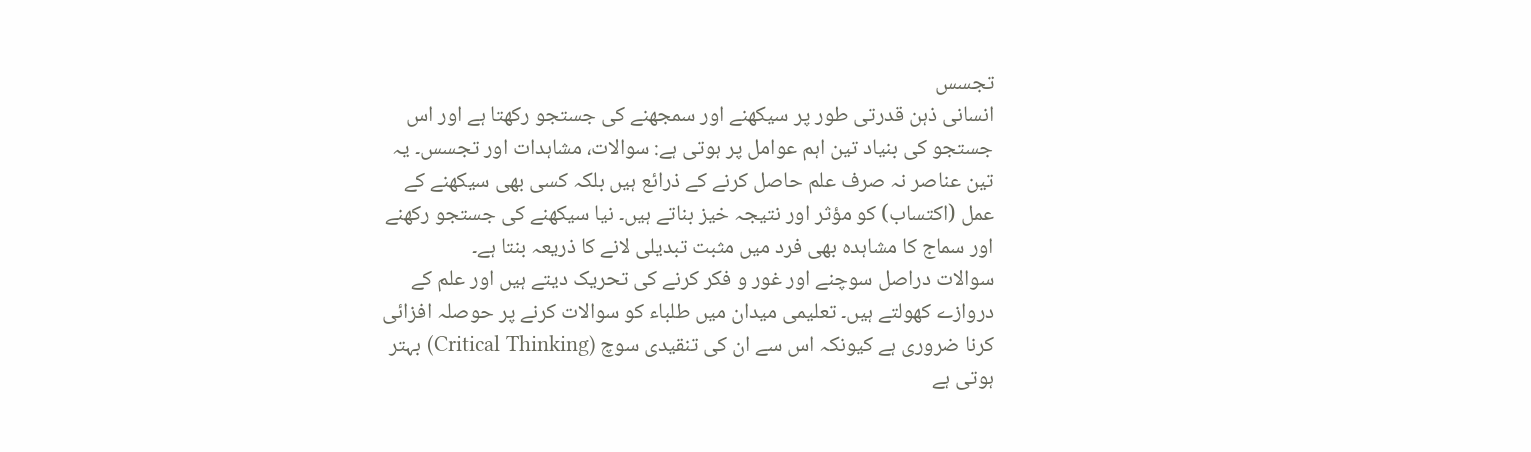تجسس
انسانی ذہن قدرتی طور پر سیکھنے اور سمجھنے کی جستجو رکھتا ہے اور اس جستجو کی بنیاد تین اہم عوامل پر ہوتی ہے: سوالات، مشاہدات اور تجسس۔ یہ تین عناصر نہ صرف علم حاصل کرنے کے ذرائع ہیں بلکہ کسی بھی سیکھنے کے عمل (اکتساب) کو مؤثر اور نتیجہ خیز بناتے ہیں۔ نیا سیکھنے کی جستجو رکھنے اور سماج کا مشاہدہ بھی فرد میں مثبت تبدیلی لانے کا ذریعہ بنتا ہے۔
سوالات دراصل سوچنے اور غور و فکر کرنے کی تحریک دیتے ہیں اور علم کے دروازے کھولتے ہیں۔ تعلیمی میدان میں طلباء کو سوالات کرنے پر حوصلہ افزائی کرنا ضروری ہے کیونکہ اس سے ان کی تنقیدی سوچ (Critical Thinking) بہتر ہوتی ہے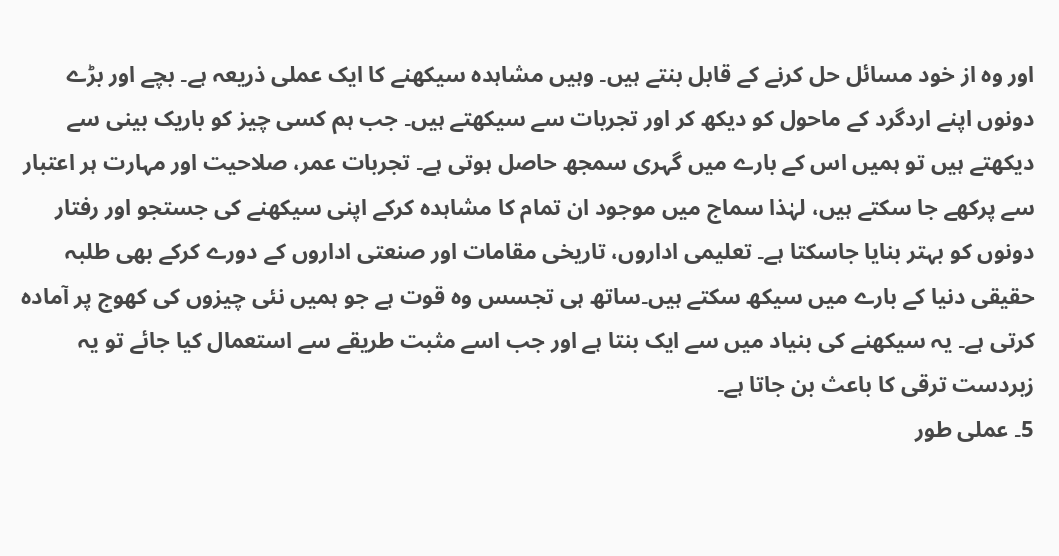اور وہ از خود مسائل حل کرنے کے قابل بنتے ہیں۔ وہیں مشاہدہ سیکھنے کا ایک عملی ذریعہ ہے۔ بچے اور بڑے دونوں اپنے اردگرد کے ماحول کو دیکھ کر اور تجربات سے سیکھتے ہیں۔ جب ہم کسی چیز کو باریک بینی سے دیکھتے ہیں تو ہمیں اس کے بارے میں گہری سمجھ حاصل ہوتی ہے۔ تجربات عمر، صلاحیت اور مہارت ہر اعتبار سے پرکھے جا سکتے ہیں، لہٰذا سماج میں موجود ان تمام کا مشاہدہ کرکے اپنی سیکھنے کی جستجو اور رفتار دونوں کو بہتر بنایا جاسکتا ہے۔ تعلیمی اداروں، تاریخی مقامات اور صنعتی اداروں کے دورے کرکے بھی طلبہ حقیقی دنیا کے بارے میں سیکھ سکتے ہیں۔ساتھ ہی تجسس وہ قوت ہے جو ہمیں نئی چیزوں کی کھوج پر آمادہ کرتی ہے۔ یہ سیکھنے کی بنیاد میں سے ایک بنتا ہے اور جب اسے مثبت طریقے سے استعمال کیا جائے تو یہ زبردست ترقی کا باعث بن جاتا ہے۔
5۔ عملی طور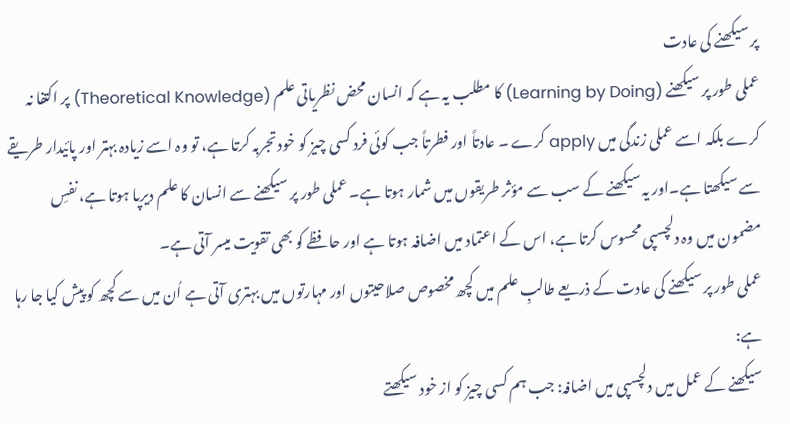پر سیکھنے کی عادت
عملی طور پر سیکھنے (Learning by Doing) کا مطلب یہ ہے کہ انسان محض نظریاتی علم (Theoretical Knowledge) پر اکتفا نہ کرے بلکہ اسے عملی زندگی میں apply کرے ۔ عادتاً اور فطرتاً جب کوئی فرد کسی چیز کو خود تجربہ کرتا ہے، تو وہ اسے زیادہ بہتر اور پائیدار طریقے سے سیکھتا ہے۔اور یہ سیکھنے کے سب سے مؤثر طریقوں میں شمار ہوتا ہے۔ عملی طور پر سیکھنے سے انسان کا علم دیرپا ہوتا ہے، نفسِ مضمون میں وہ دلچسپی محسوس کرتا ہے، اس کے اعتماد میں اضافہ ہوتا ہے اور حافظے کو بھی تقویت میسر آتی ہے۔
عملی طور پر سیکھنے کی عادت کے ذریعے طالبِ علم میں کچھ مخصوص صلاحیتوں اور مہارتوں میں بہتری آتی ہے اُن میں سے کچھ کو پیش کیا جا رہا ہے:
سیکھنے کے عمل میں دلچسپی میں اضافہ: جب ہم کسی چیز کو از خود سیکھتے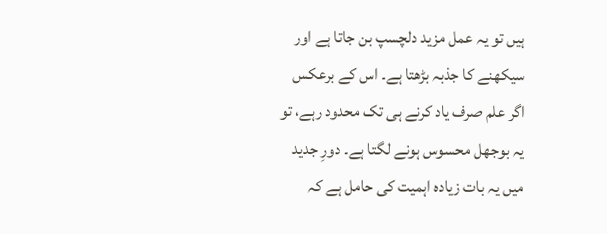ہیں تو یہ عمل مزید دلچسپ بن جاتا ہے اور سیکھنے کا جذبہ بڑھتا ہے۔ اس کے برعکس اگر علم صرف یاد کرنے ہی تک محدود رہے، تو یہ بوجھل محسوس ہونے لگتا ہے۔ دورِ جدید میں یہ بات زیادہ اہمیت کی حامل ہے کہ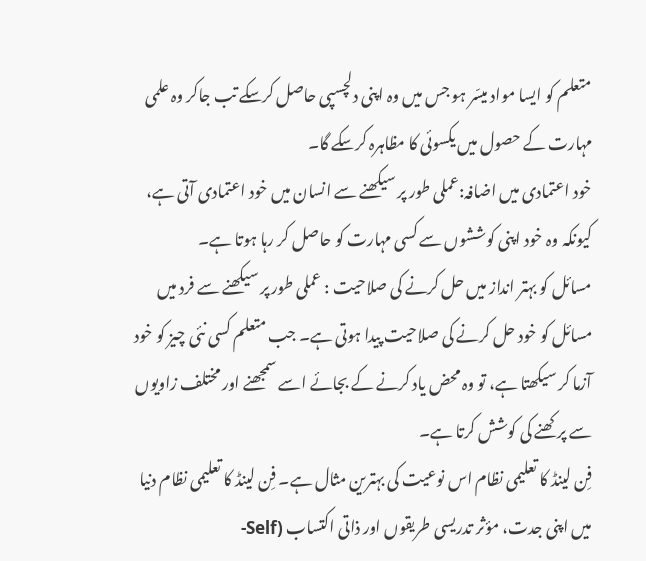متعلم کو ایسا مواد میسّر ہو جس میں وہ اپنی دلچسپی حاصل کرسکے تب جاکر وہ علمی مہارت کے حصول میں یکسوئی کا مظاہرہ کرسکے گا۔
خود اعتمادی میں اضافہ:عملی طور پر سیکھنے سے انسان میں خود اعتمادی آتی ہے، کیونکہ وہ خود اپنی کوششوں سے کسی مہارت کو حاصل کر رہا ہوتا ہے۔
مسائل کو بہتر انداز میں حل کرنے کی صلاحیت : عملی طور پر سیکھنے سے فرد میں مسائل کو خود حل کرنے کی صلاحیت پیدا ہوتی ہے۔ جب متعلم کسی نئی چیز کو خود آزما کر سیکھتا ہے، تو وہ محض یاد کرنے کے بجائے اسے سمجھنے اور مختلف زاویوں سے پرکھنے کی کوشش کرتا ہے۔
فِن لینڈ کا تعلیمی نظام اس نوعیت کی بہترین مثال ہے۔ فِن لینڈ کا تعلیمی نظام دنیا میں اپنی جدت، مؤثر تدریسی طریقوں اور ذاتی اکتساب (Self-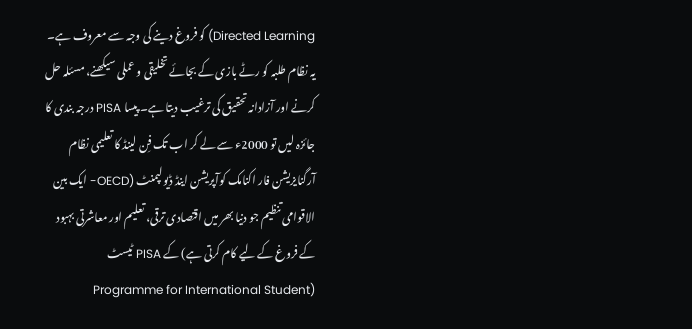Directed Learning) کو فروغ دینے کی وجہ سے معروف ہے۔ یہ نظام طلبہ کو رٹے بازی کے بجائے تخلیقی و عملی سیکھنے، مسئلہ حل کرنے اور آزادانہ تحقیق کی ترغیب دیتا ہے۔ پیسا PISA درجہ بندی کا جائزہ لیں تو 2000ء سے لے کر اب تک فِن لینڈ کا تعلیمی نظام آرگنایزیشن فار اکنامک کوآپریشن اینڈ ڈیولپمنٹ (OECD- ایک بین الاقوامی تنظیم جو دنیا بھر میں اقتصادی ترقی، تعلیم اور معاشرتی بہبود کے فروغ کے لیے کام کرتی ہے) کے PISA ٹیسٹ (Programme for International Student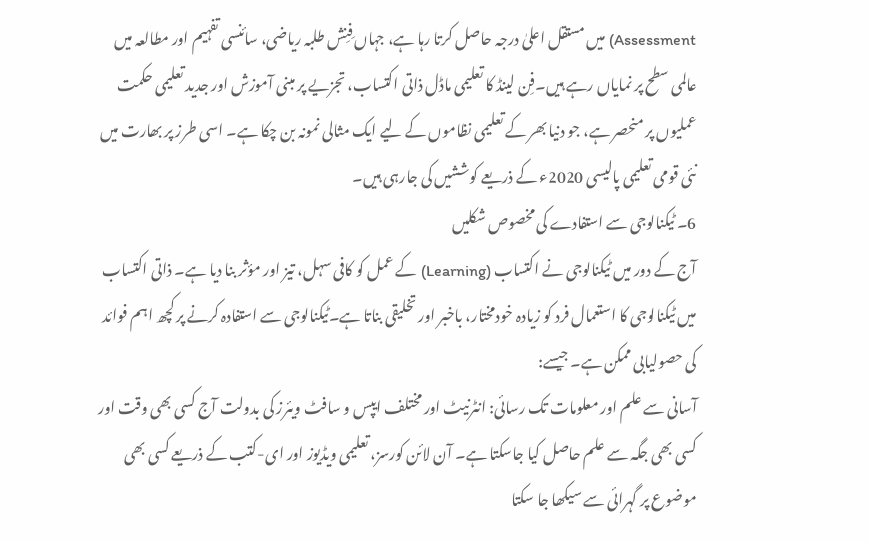Assessment) میں مستقل اعلیٰ درجہ حاصل کرتا رہا ہے، جہاں فِنِش طلبہ ریاضی، سائنسی تفہیم اور مطالعہ میں عالمی سطح پر نمایاں رہے ہیں۔فِن لینڈ کا تعلیمی ماڈل ذاتی اکتساب، تجزیے پر مبنی آموزش اور جدید تعلیمی حکمت عملیوں پر منحصر ہے، جو دنیا بھر کے تعلیمی نظاموں کے لیے ایک مثالی نمونہ بن چکا ہے۔ اسی طرز پر بھارت میں نئی قومی تعلیمی پالیسی 2020ء کے ذریعے کوششیں کی جارہی ہیں۔
6۔ ٹیکنالوجی سے استفادے کی مخصوص شکلیں
آج کے دور میں ٹیکنالوجی نے اکتساب (Learning) کے عمل کو کافی سہل، تیز اور مؤثر بنا دیا ہے۔ ذاتی اکتساب میں ٹیکنالوجی کا استعمال فرد کو زیادہ خودمختار، باخبر اور تخلیقی بناتا ہے۔ٹیکنالوجی سے استفادہ کرنے پر کچھ اہم فوائد کی حصولیابی ممکن ہے۔ جیسے:
آسانی سے علم اور معلومات تک رسائی: انٹرنیٹ اور مختلف ایپس و سافٹ ویئرز کی بدولت آج کسی بھی وقت اور کسی بھی جگہ سے علم حاصل کیا جاسکتا ہے۔ آن لائن کورسز، تعلیمی ویڈیوز اور ای-کتب کے ذریعے کسی بھی موضوع پر گہرائی سے سیکھا جا سکتا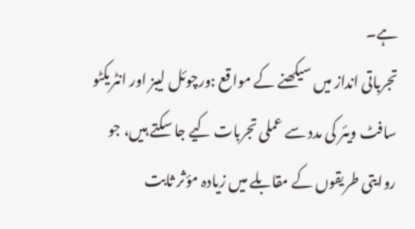ہے۔
تجرباتی انداز میں سیکھنے کے مواقع :ورچوئل لیبز اور انٹریکٹو سافٹ ویئر کی مدد سے عملی تجربات کیے جا سکتے ہیں، جو روایتی طریقوں کے مقابلے میں زیادہ مؤثر ثابت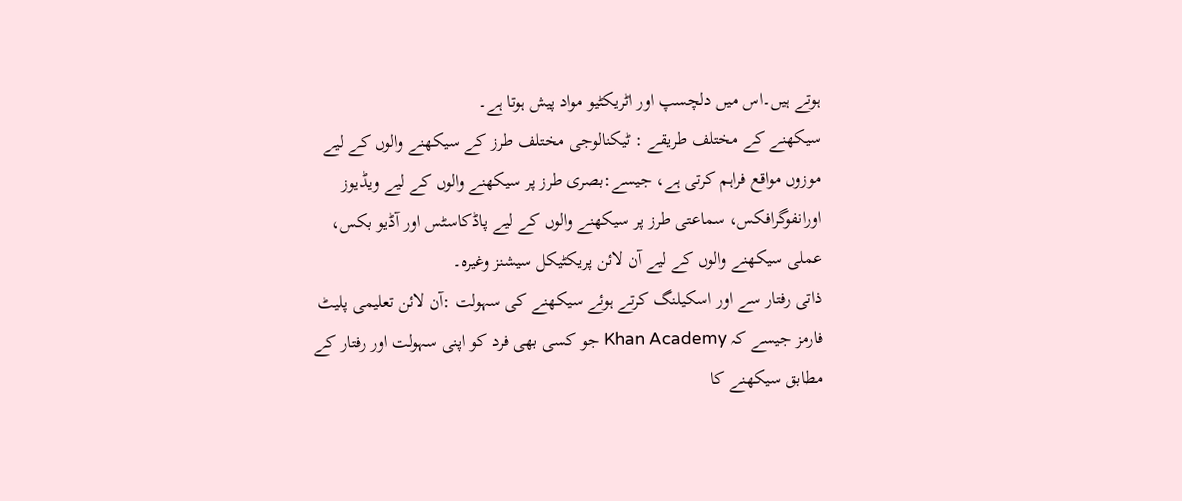ہوتے ہیں۔اس میں دلچسپ اور اٹریکٹیو مواد پیش ہوتا ہے۔
سیکھنے کے مختلف طریقے : ٹیکنالوجی مختلف طرز کے سیکھنے والوں کے لیے موزوں مواقع فراہم کرتی ہے، جیسے:بصری طرز پر سیکھنے والوں کے لیے ویڈیوز اورانفوگرافکس، سماعتی طرز پر سیکھنے والوں کے لیے پاڈکاسٹس اور آڈیو بکس، عملی سیکھنے والوں کے لیے آن لائن پریکٹیکل سیشنز وغیرہ۔
ذاتی رفتار سے اور اسکیلنگ کرتے ہوئے سیکھنے کی سہولت :آن لائن تعلیمی پلیٹ فارمز جیسے کہ Khan Academy جو کسی بھی فرد کو اپنی سہولت اور رفتار کے مطابق سیکھنے کا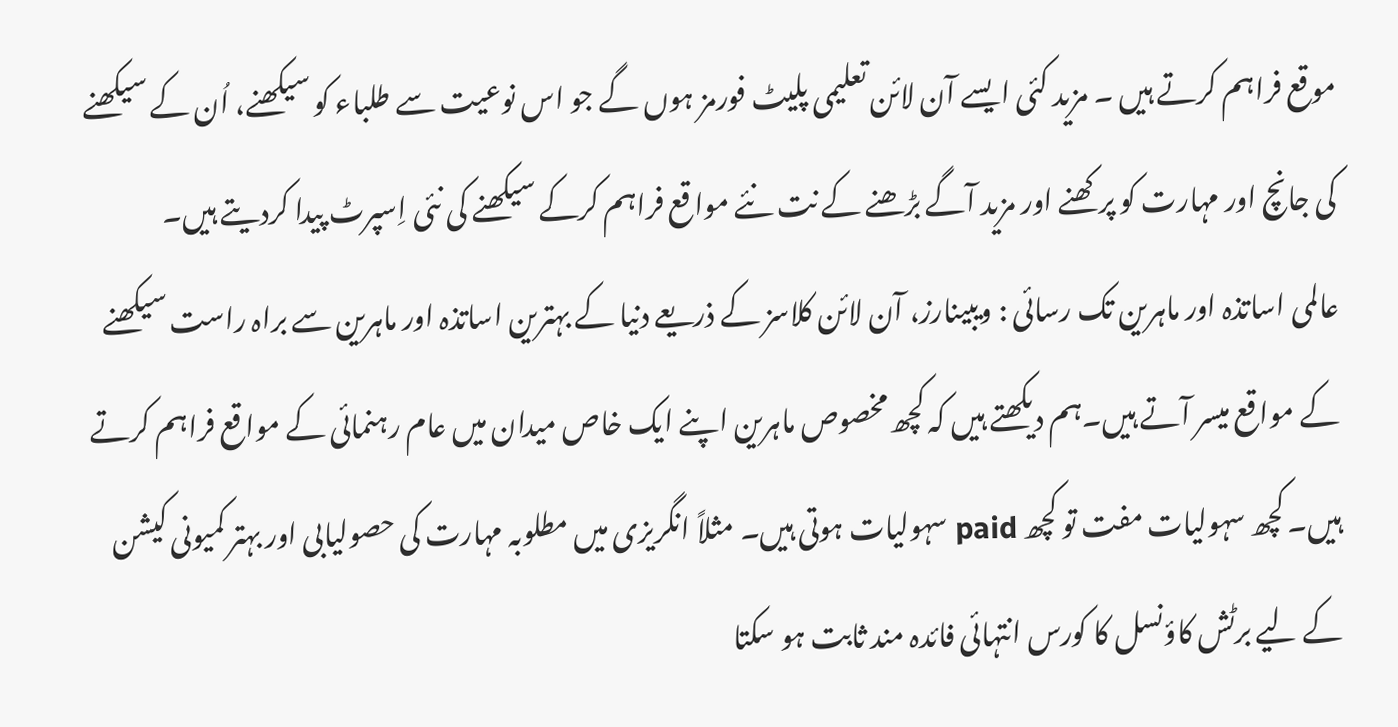موقع فراہم کرتے ہیں ۔ مزید کئی ایسے آن لائن تعلیمی پلیٹ فورمز ہوں گے جو اس نوعیت سے طلباء کو سیکھنے، اُن کے سیکھنے کی جانچ اور مہارت کو پرکھنے اور مزید آگے بڑھنے کے نت نئے مواقع فراہم کرکے سیکھنے کی نئی اِسپرٹ پیدا کردیتے ہیں۔
عالمی اساتذہ اور ماہرین تک رسائی : ویبینارز، آن لائن کلاسز کے ذریعے دنیا کے بہترین اساتذہ اور ماہرین سے براہ راست سیکھنے کے مواقع میسر آتے ہیں۔ہم دیکھتے ہیں کہ کچھ مخصوص ماہرین اپنے ایک خاص میدان میں عام رہنمائی کے مواقع فراہم کرتے ہیں۔ کچھ سہولیات مفت تو کچھ paid سہولیات ہوتی ہیں۔ مثلاً انگریزی میں مطلوبہ مہارت کی حصولیابی اور بہتر کمیونی کیشن کے لیے برٹش کاؤنسل کا کورس انتہائی فائدہ مند ثابت ہو سکتا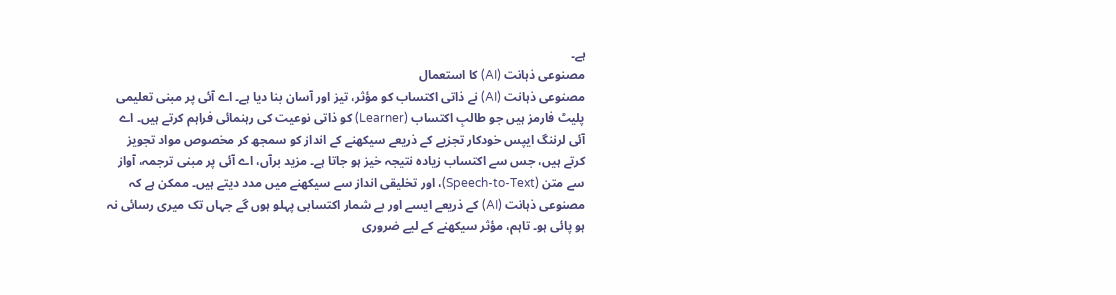ہے۔
مصنوعی ذہانت (AI) کا استعمال
مصنوعی ذہانت (AI) نے ذاتی اکتساب کو مؤثر، تیز اور آسان بنا دیا ہے۔ اے آئی پر مبنی تعلیمی پلیٹ فارمز ہیں جو طالبِ اکتساب (Learner) کو ذاتی نوعیت کی رہنمائی فراہم کرتے ہیں۔ اے آئی لرننگ ایپس خودکار تجزیے کے ذریعے سیکھنے کے انداز کو سمجھ کر مخصوص مواد تجویز کرتے ہیں، جس سے اکتساب زیادہ نتیجہ خیز ہو جاتا ہے۔ مزید برآں، اے آئی پر مبنی ترجمہ، آواز سے متن (Speech-to-Text)، اور تخلیقی انداز سے سیکھنے میں مدد دیتے ہیں۔ ممکن ہے کہ مصنوعی ذہانت (AI) کے ذریعے ایسے اور بے شمار اکتسابی پہلو ہوں گے جہاں تک میری رسائی نہ ہو پائی ہو۔ تاہم، مؤثر سیکھنے کے لیے ضروری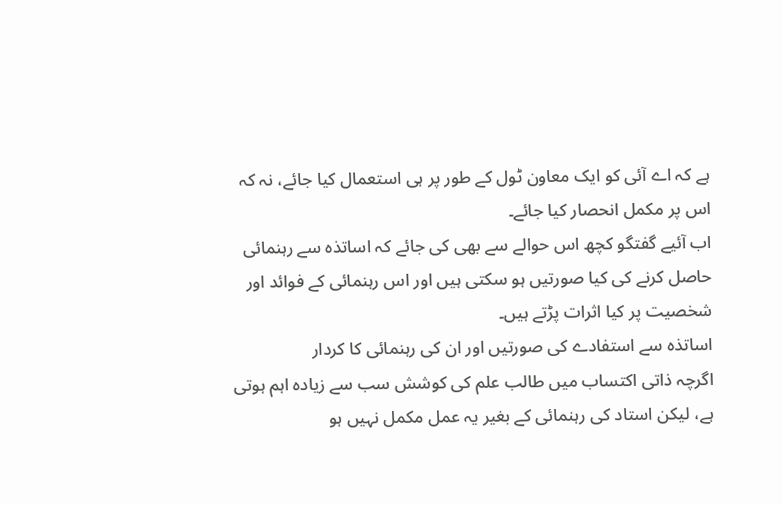ہے کہ اے آئی کو ایک معاون ٹول کے طور پر ہی استعمال کیا جائے، نہ کہ اس پر مکمل انحصار کیا جائے۔
اب آئیے گفتگو کچھ اس حوالے سے بھی کی جائے کہ اساتذہ سے رہنمائی حاصل کرنے کی کیا صورتیں ہو سکتی ہیں اور اس رہنمائی کے فوائد اور شخصیت پر کیا اثرات پڑتے ہیں۔
اساتذہ سے استفادے کی صورتیں اور ان کی رہنمائی کا کردار
اگرچہ ذاتی اکتساب میں طالب علم کی کوشش سب سے زیادہ اہم ہوتی ہے، لیکن استاد کی رہنمائی کے بغیر یہ عمل مکمل نہیں ہو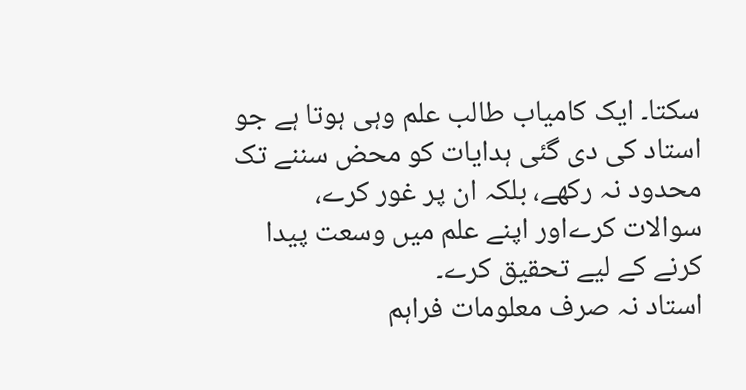سکتا۔ ایک کامیاب طالب علم وہی ہوتا ہے جو استاد کی دی گئی ہدایات کو محض سننے تک محدود نہ رکھے، بلکہ ان پر غور کرے، سوالات کرےاور اپنے علم میں وسعت پیدا کرنے کے لیے تحقیق کرے۔
استاد نہ صرف معلومات فراہم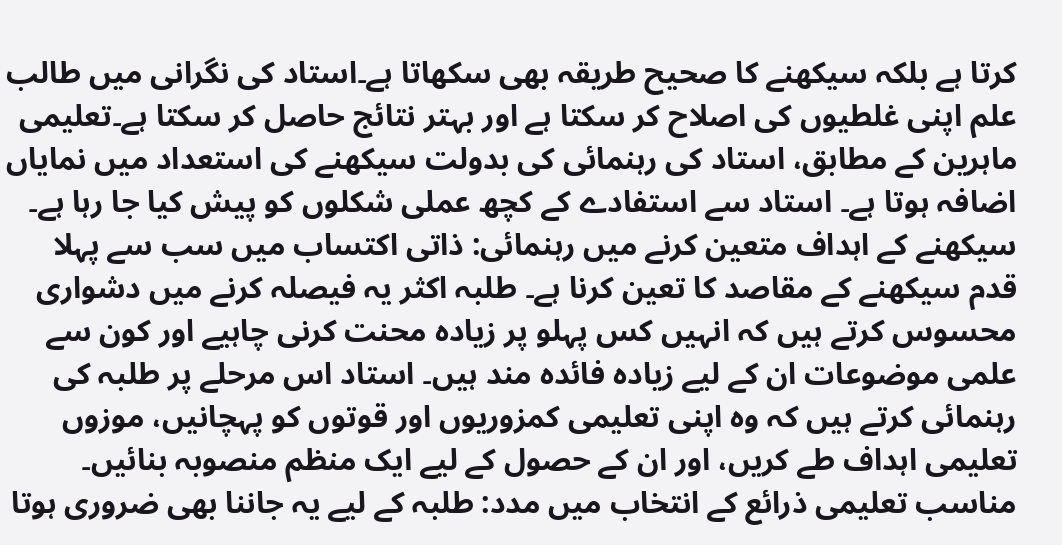کرتا ہے بلکہ سیکھنے کا صحیح طریقہ بھی سکھاتا ہے۔استاد کی نگرانی میں طالب علم اپنی غلطیوں کی اصلاح کر سکتا ہے اور بہتر نتائج حاصل کر سکتا ہے۔تعلیمی ماہرین کے مطابق، استاد کی رہنمائی کی بدولت سیکھنے کی استعداد میں نمایاں اضافہ ہوتا ہے۔ استاد سے استفادے کے کچھ عملی شکلوں کو پیش کیا جا رہا ہے۔
سیکھنے کے اہداف متعین کرنے میں رہنمائی: ذاتی اکتساب میں سب سے پہلا قدم سیکھنے کے مقاصد کا تعین کرنا ہے۔ طلبہ اکثر یہ فیصلہ کرنے میں دشواری محسوس کرتے ہیں کہ انہیں کس پہلو پر زیادہ محنت کرنی چاہیے اور کون سے علمی موضوعات ان کے لیے زیادہ فائدہ مند ہیں۔ استاد اس مرحلے پر طلبہ کی رہنمائی کرتے ہیں کہ وہ اپنی تعلیمی کمزوریوں اور قوتوں کو پہچانیں، موزوں تعلیمی اہداف طے کریں، اور ان کے حصول کے لیے ایک منظم منصوبہ بنائیں۔
مناسب تعلیمی ذرائع کے انتخاب میں مدد: طلبہ کے لیے یہ جاننا بھی ضروری ہوتا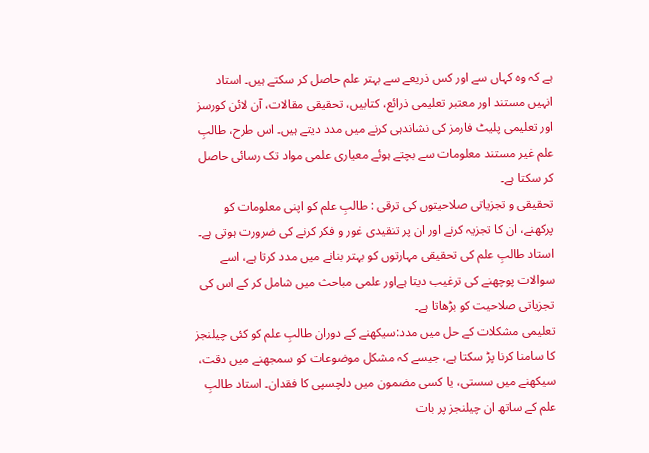ہے کہ وہ کہاں سے اور کس ذریعے سے بہتر علم حاصل کر سکتے ہیں۔ استاد انہیں مستند اور معتبر تعلیمی ذرائع، کتابیں، تحقیقی مقالات، آن لائن کورسز اور تعلیمی پلیٹ فارمز کی نشاندہی کرنے میں مدد دیتے ہیں۔ اس طرح، طالبِ علم غیر مستند معلومات سے بچتے ہوئے معیاری علمی مواد تک رسائی حاصل کر سکتا ہے۔
تحقیقی و تجزیاتی صلاحیتوں کی ترقی : طالبِ علم کو اپنی معلومات کو پرکھنے، ان کا تجزیہ کرنے اور ان پر تنقیدی غور و فکر کرنے کی ضرورت ہوتی ہے۔ استاد طالبِ علم کی تحقیقی مہارتوں کو بہتر بنانے میں مدد کرتا ہے، اسے سوالات پوچھنے کی ترغیب دیتا ہےاور علمی مباحث میں شامل کر کے اس کی تجزیاتی صلاحیت کو بڑھاتا ہے۔
تعلیمی مشکلات کے حل میں مدد:سیکھنے کے دوران طالبِ علم کو کئی چیلنجز کا سامنا کرنا پڑ سکتا ہے، جیسے کہ مشکل موضوعات کو سمجھنے میں دقت، سیکھنے میں سستی، یا کسی مضمون میں دلچسپی کا فقدان۔ استاد طالبِ علم کے ساتھ ان چیلنجز پر بات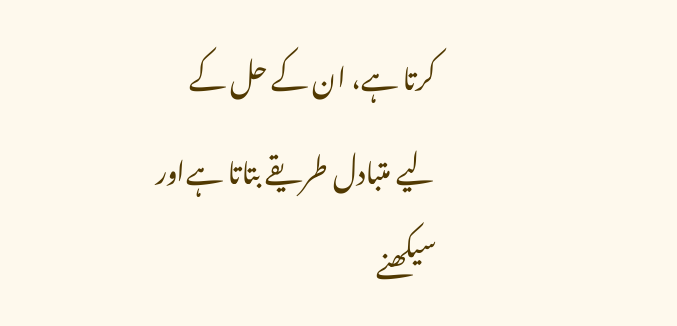کرتا ہے، ان کے حل کے لیے متبادل طریقے بتاتا ہےاور سیکھنے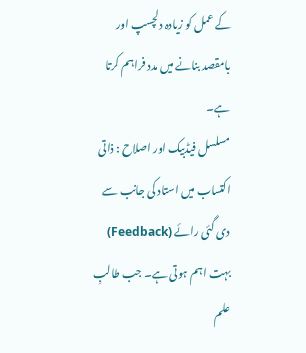کے عمل کو زیادہ دلچسپ اور بامقصد بنانے میں مدد فراہم کرتا ہے۔
مسلسل فیڈبیک اور اصلاح : ذاتی اکتساب میں استاد کی جانب سے دی گئی رائے (Feedback) بہت اہم ہوتی ہے۔ جب طالبِ علم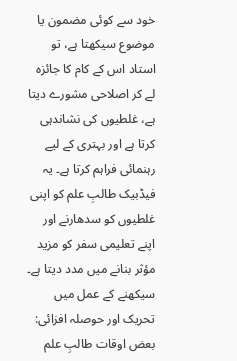خود سے کوئی مضمون یا موضوع سیکھتا ہے، تو استاد اس کے کام کا جائزہ لے کر اصلاحی مشورے دیتا ہے، غلطیوں کی نشاندہی کرتا ہے اور بہتری کے لیے رہنمائی فراہم کرتا ہے۔ یہ فیڈبیک طالبِ علم کو اپنی غلطیوں کو سدھارنے اور اپنے تعلیمی سفر کو مزید مؤثر بنانے میں مدد دیتا ہے۔
سیکھنے کے عمل میں تحریک اور حوصلہ افزائی: بعض اوقات طالبِ علم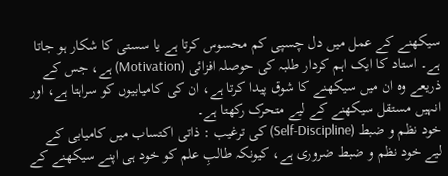سیکھنے کے عمل میں دل چسپی کم محسوس کرتا ہے یا سستی کا شکار ہو جاتا ہے۔ استاد کا ایک اہم کردار طلبہ کی حوصلہ افزائی (Motivation) ہے، جس کے ذریعے وہ ان میں سیکھنے کا شوق پیدا کرتا ہے، ان کی کامیابیوں کو سراہتا ہے، اور انہیں مستقل سیکھنے کے لیے متحرک رکھتا ہے۔
خود نظم و ضبط (Self-Discipline) کی ترغیب : ذاتی اکتساب میں کامیابی کے لیے خود نظم و ضبط ضروری ہے، کیونکہ طالبِ علم کو خود ہی اپنے سیکھنے کے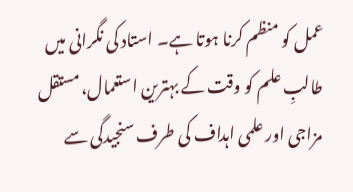عمل کو منظم کرنا ہوتا ہے۔ استاد کی نگرانی میں طالبِ علم کو وقت کے بہترین استعمال، مستقل مزاجی اور علمی اہداف کی طرف سنجیدگی سے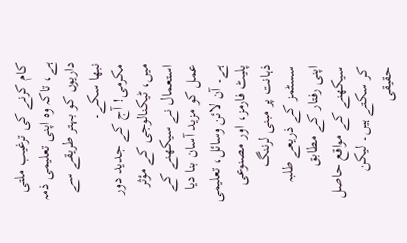کام کرنے کی ترغیب ملتی ہے، تاکہ وہ اپنی تعلیمی ذمہ داریوں کو بہتر طریقے سے نبھا سکے۔
مکرمی! آج کے جدید دور میں، ٹیکنالوجی کے مؤثر استعمال نے سیکھنے کے عمل کو مزید آسان بنا دیا ہے۔ آن لائن وسائل، تعلیمی پلیٹ فارمز، اور مصنوعی ذہانت پر مبنی لرننگ سسٹمز کے ذریعے طلبہ اپنی رفتار کے مطابق سیکھنے کے مواقع حاصل کر سکتے ہیں۔ لیکن حقیقی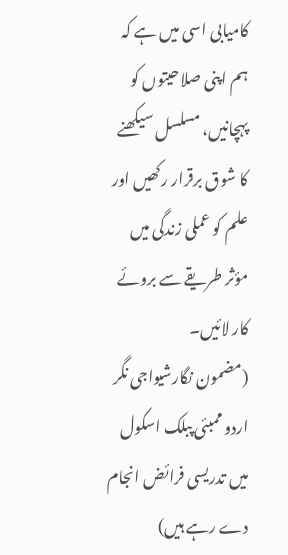کامیابی اسی میں ہے کہ ہم اپنی صلاحیتوں کو پہچانیں، مسلسل سیکھنے کا شوق برقرار رکھیں اور علم کو عملی زندگی میں مؤثر طریقے سے بروئے کار لائیں۔
(مضمون نگارشیواجی نگر اردو ممبئی پبلک اسکول میں تدریسی فرائض انجام دے رہے ہیں)